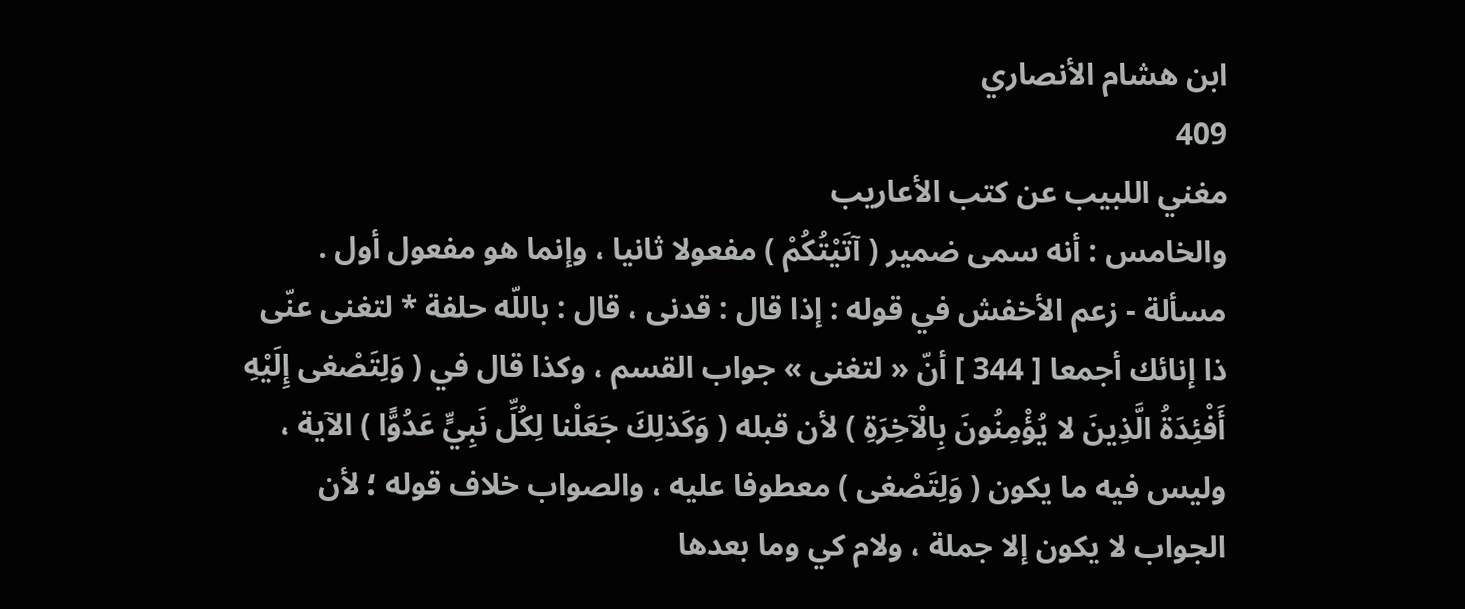ابن هشام الأنصاري
409
مغني اللبيب عن كتب الأعاريب
والخامس : أنه سمى ضمير ( آتَيْتُكُمْ ) مفعولا ثانيا ، وإنما هو مفعول أول . مسألة - زعم الأخفش في قوله : إذا قال : قدنى ، قال : باللّه حلفة * لتغنى عنّى ذا إنائك أجمعا [ 344 ] أنّ « لتغنى » جواب القسم ، وكذا قال في ( وَلِتَصْغى إِلَيْهِ أَفْئِدَةُ الَّذِينَ لا يُؤْمِنُونَ بِالْآخِرَةِ ) لأن قبله ( وَكَذلِكَ جَعَلْنا لِكُلِّ نَبِيٍّ عَدُوًّا ) الآية ، وليس فيه ما يكون ( وَلِتَصْغى ) معطوفا عليه ، والصواب خلاف قوله ؛ لأن الجواب لا يكون إلا جملة ، ولام كي وما بعدها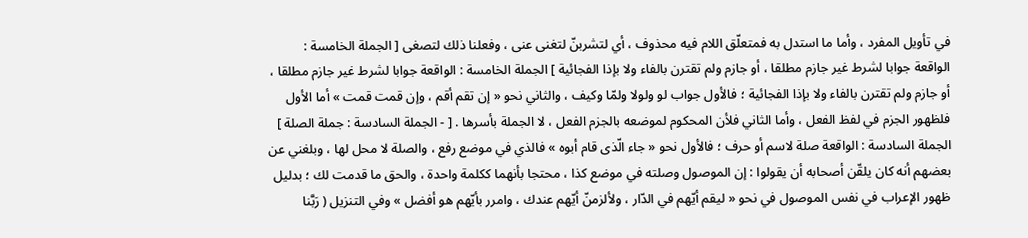في تأويل المفرد ، وأما ما استدل به فمتعلّق اللام فيه محذوف ، أي لتشربنّ لتغنى عنى ، وفعلنا ذلك لتصغى [ الجملة الخامسة : الواقعة جوابا لشرط غير جازم مطلقا ، أو جازم ولم تقترن بالفاء ولا بإذا الفجائية ] الجملة الخامسة : الواقعة جوابا لشرط غير جازم مطلقا ، أو جازم ولم تقترن بالفاء ولا بإذا الفجائية ؛ فالأول جواب لو ولولا ولمّا وكيف ، والثاني نحو « إن تقم أقم ، وإن قمت قمت » أما الأول فلظهور الجزم في لفظ الفعل ، وأما الثاني فلأن المحكوم لموضعه بالجزم الفعل ، لا الجملة بأسرها . [ - الجملة السادسة : جملة الصلة ] الجملة السادسة : الواقعة صلة لاسم أو حرف ؛ فالأول نحو « جاء الّذى قام أبوه » فالذي في موضع رفع ، والصلة لا محل لها ، وبلغني عن بعضهم أنه كان يلقّن أصحابه أن يقولوا : إن الموصول وصلته في موضع كذا ، محتجا بأنهما ككلمة واحدة ، والحق ما قدمت لك ؛ بدليل ظهور الإعراب في نفس الموصول في نحو « ليقم أيّهم في الدّار ، ولألزمنّ أيّهم عندك ، وامرر بأيّهم هو أفضل » وفي التنزيل ( رَبَّنا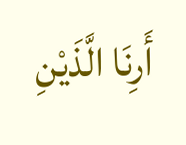أَرِنَا الَّذَيْنِ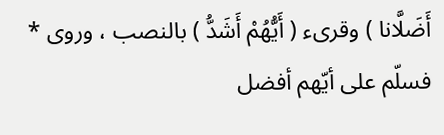أَضَلَّانا ) وقرىء ( أَيُّهُمْ أَشَدُّ ) بالنصب ، وروى * فسلّم على أيّهم أفضل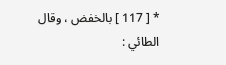* [ 117 ] بالخفض ، وقال الطائي :